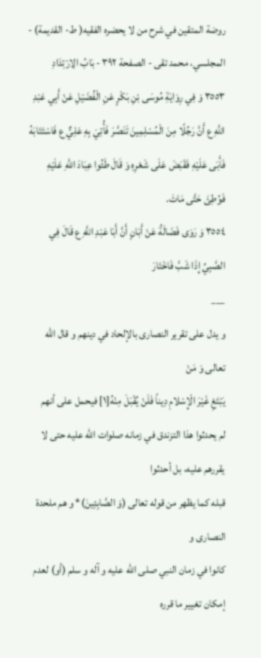روضة المتقين في شرح من لا يحضره الفقيه( ط- القديمة) - المجلسي، محمد تقى - الصفحة ٣٩٢ - بَابُ الِارْتِدَادِ
٣٥٥٣ وَ فِي رِوَايَةِ مُوسَى بْنِ بَكْرٍ عَنِ الْفُضَيْلِ عَنْ أَبِي عَبْدِ اللَّهِ ع أَنَّ رَجُلًا مِنَ الْمُسْلِمِينَ تَنَصَّرَ فَأُتِيَ بِهِ عَلِيٌّ ع فَاسْتَتَابَهُ فَأَبَى عَلَيْهِ فَقَبَضَ عَلَى شَعْرِهِ وَ قَالَ طَئُوا عِبَادَ اللَّهِ عَلَيْهِ فَوُطِئَ حَتَّى مَاتَ.
٣٥٥٤ وَ رَوَى فَضَالَةُ عَنْ أَبَانٍ أَنَّ أَبَا عَبْدِ اللَّهِ ع قَالَ فِي الصَّبِيِّ إِذَا شَبَّ فَاخْتَارَ
___
و يدل على تقرير النصارى بالإلحاد في دينهم و قال الله تعالى وَ مَنْ
يَبْتَغِ غَيْرَ الْإِسْلامِ دِيناً فَلَنْ يُقْبَلَ مِنْهُ[١] فيحمل على أنهم
لم يحدثوا هذا التزندق في زمانه صلوات الله عليه حتى لا يقررهم عليه، بل أحدثوا
قبله كما يظهر من قوله تعالى (وَ الصَّابِئِينَ)* و هم ملحدة النصارى و
كانوا في زمان النبي صلى الله عليه و آله و سلم (أو) لعدم إمكان تغيير ما قرره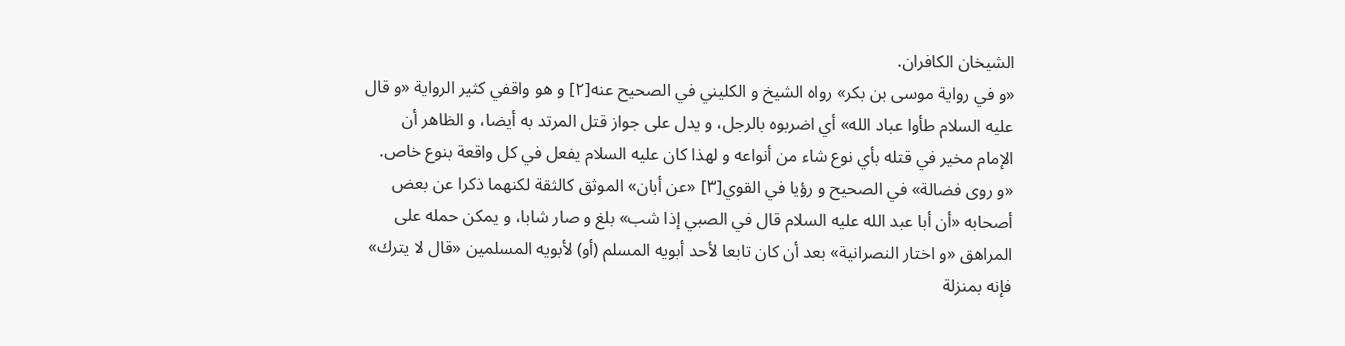الشيخان الكافران.
«و في رواية موسى بن بكر» رواه الشيخ و الكليني في الصحيح عنه[٢] و هو واقفي كثير الرواية «و قال عليه السلام طأوا عباد الله» أي اضربوه بالرجل، و يدل على جواز قتل المرتد به أيضا، و الظاهر أن الإمام مخير في قتله بأي نوع شاء من أنواعه و لهذا كان عليه السلام يفعل في كل واقعة بنوع خاص.
«و روى فضالة» في الصحيح و رؤيا في القوي[٣] «عن أبان» الموثق كالثقة لكنهما ذكرا عن بعض أصحابه «أن أبا عبد الله عليه السلام قال في الصبي إذا شب» بلغ و صار شابا، و يمكن حمله على المراهق «و اختار النصرانية» بعد أن كان تابعا لأحد أبويه المسلم (أو) لأبويه المسلمين «قال لا يترك» فإنه بمنزلة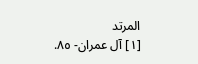المرتد
[١] آل عمران- ٨٥.